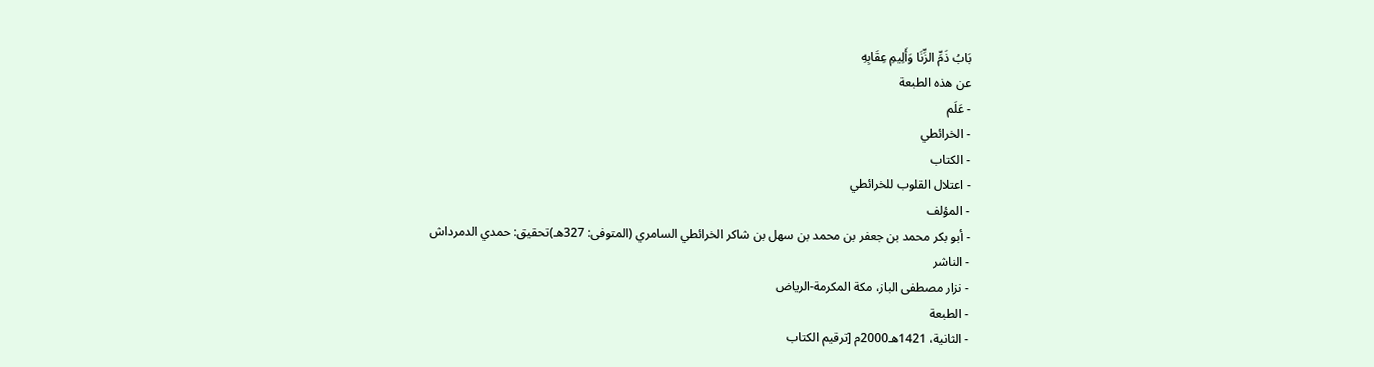بَابُ ذَمِّ الزِّنَا وَأَلِيمِ عِقَابِهِ
عن هذه الطبعة
- عَلَم
- الخرائطي
- الكتاب
- اعتلال القلوب للخرائطي
- المؤلف
- أبو بكر محمد بن جعفر بن محمد بن سهل بن شاكر الخرائطي السامري (المتوفى: 327هـ)تحقيق: حمدي الدمرداش
- الناشر
- نزار مصطفى الباز، مكة المكرمة-الرياض
- الطبعة
- الثانية، 1421هـ2000م [ترقيم الكتاب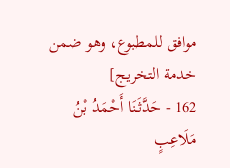موافق للمطبوع، وهو ضمن خدمة التخريج]
162 - حَدَّثَنَا أَحْمَدُ بْنُ مَلَاعِبٍ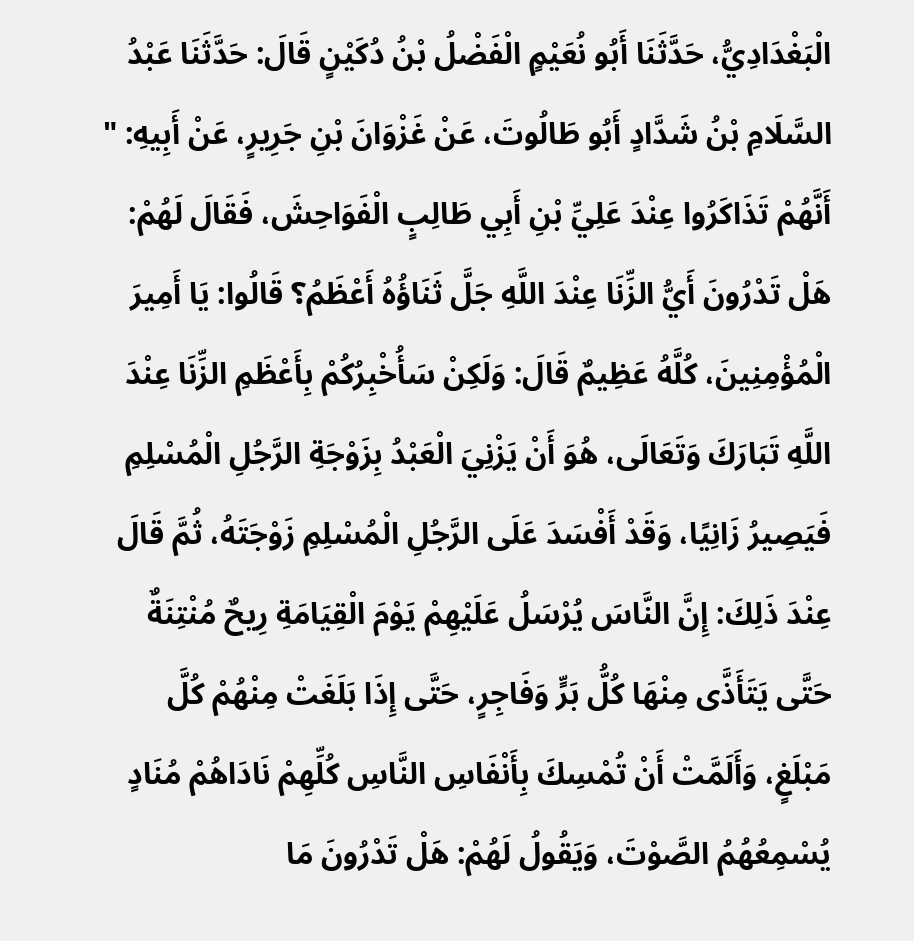الْبَغْدَادِيُّ، حَدَّثَنَا أَبُو نُعَيْمٍ الْفَضْلُ بْنُ دُكَيْنٍ قَالَ: حَدَّثَنَا عَبْدُ السَّلَامِ بْنُ شَدَّادٍ أَبُو طَالُوتَ، عَنْ غَزْوَانَ بْنِ جَرِيرٍ، عَنْ أَبِيهِ: " أَنَّهُمْ تَذَاكَرُوا عِنْدَ عَلِيِّ بْنِ أَبِي طَالِبٍ الْفَوَاحِشَ، فَقَالَ لَهُمْ: هَلْ تَدْرُونَ أَيُّ الزِّنَا عِنْدَ اللَّهِ جَلَّ ثَنَاؤُهُ أَعْظَمُ؟ قَالُوا: يَا أَمِيرَ الْمُؤْمِنِينَ، كُلَّهُ عَظِيمٌ قَالَ: وَلَكِنْ سَأُخْبِرُكُمْ بِأَعْظَمِ الزِّنَا عِنْدَ اللَّهِ تَبَارَكَ وَتَعَالَى، هُوَ أَنْ يَزْنِيَ الْعَبْدُ بِزَوْجَةِ الرَّجُلِ الْمُسْلِمِ فَيَصِيرُ زَانِيًا، وَقَدْ أَفْسَدَ عَلَى الرَّجُلِ الْمُسْلِمِ زَوْجَتَهُ، ثُمَّ قَالَ عِنْدَ ذَلِكَ: إِنَّ النَّاسَ يُرْسَلُ عَلَيْهِمْ يَوْمَ الْقِيَامَةِ رِيحٌ مُنْتِنَةٌ حَتَّى يَتَأَذَّى مِنْهَا كُلُّ بَرٍّ وَفَاجِرٍ، حَتَّى إِذَا بَلَغَتْ مِنْهُمْ كُلَّ مَبْلَغٍ، وَأَلَمَّتْ أَنْ تُمْسِكَ بِأَنْفَاسِ النَّاسِ كُلِّهِمْ نَادَاهُمْ مُنَادٍ يُسْمِعُهُمُ الصَّوْتَ، وَيَقُولُ لَهُمْ: هَلْ تَدْرُونَ مَا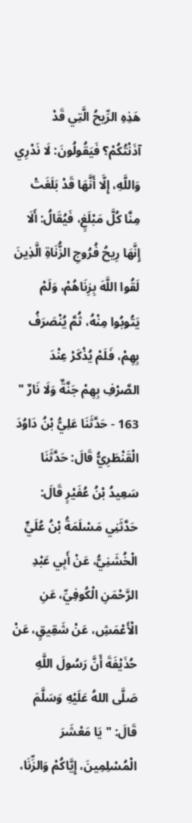هَذِهِ الرِّيحُ الَّتِي قَدْ آذَنْتُكُمْ؟ فَيَقُولُونَ: لَا نَدْرِي وَاللَّهِ، إِلَّا أَنَّهَا قَدْ بَلَغَتْ مِنَّا كُلَّ مَبْلَغٍ، فَيُقَالُ: أَلَا إِنَّهَا رِيحُ فُرُوجِ الزُّنَاةِ الَّذِينَ لَقُوا اللَّهَ بِزِنَاهُمْ، وَلَمْ يَتُوبُوا مِنْهُ، ثُمَّ يُنْصَرَفُ بِهِمْ، فَلَمْ يُذْكَرْ عِنْدَ الصَّرْفِ بِهِمْ جَنَّةٌ وَلَا نَارٌ "
163 - حَدَّثَنَا عَلِيُّ بْنُ دَاوُدَ الْقَنْطَرِيُّ قَالَ: حَدَّثَنَا سَعِيدُ بْنُ عُفَيْرٍ قَالَ: حَدَّثَنِي مَسْلَمَةُ بْنُ عُلَيٍّ الْخُشَنِيُّ، عَنْ أَبِي عَبْدِ الرَّحْمَنِ الْكُوفِيِّ، عَنِ الْأَعْمَشِ، عَنْ شَقِيقٍ، عَنْ حُذَيْفَةَ أَنَّ رَسُولَ اللَّهِ صَلَّى اللهُ عَلَيْهِ وَسَلَّمَ قَالَ: " يَا مَعْشَرَ الْمُسْلِمِينَ، إِيَّاكُمْ وَالزِّنَا،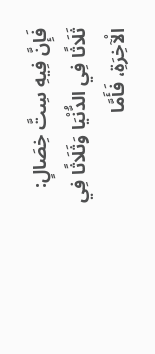فَإِنَّ فِيهِ سِتَّ خِصَالٍ: ثَلَاثًا فِي الدُّنْيَا وَثَلَاثًا فِي الْآخِرَةِ، فَأَمَّا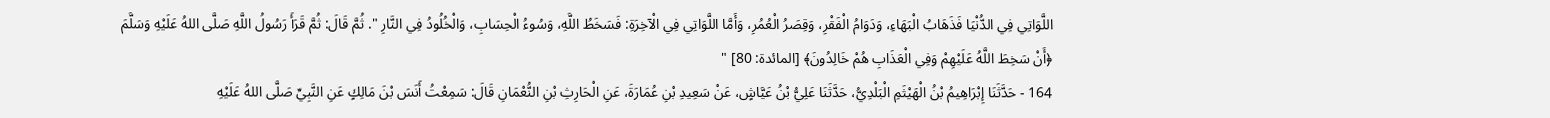اللَّوَاتِي فِي الدُّنْيَا فَذَهَابُ الْبَهَاءِ، وَدَوَامُ الْفَقْرِ، وَقِصَرُ الْعُمُرِ، وَأَمَّا اللَّوَاتِي فِي الْآخِرَةِ: فَسَخَطُ اللَّهِ، وَسُوءُ الْحِسَابِ، وَالْخُلُودُ فِي النَّارِ ". ثُمَّ قَالَ: ثُمَّ قَرَأَ رَسُولُ اللَّهِ صَلَّى اللهُ عَلَيْهِ وَسَلَّمَ
﴿أَنْ سَخِطَ اللَّهُ عَلَيْهِمْ وَفِي الْعَذَابِ هُمْ خَالِدُونَ﴾ [المائدة: 80] "
164 - حَدَّثَنَا إِبْرَاهِيمُ بْنُ الْهَيْثَمِ الْبَلْدِيُّ، حَدَّثَنَا عَلِيُّ بْنُ عَيَّاشٍ، عَنْ سَعِيدِ بْنِ عُمَارَةَ، عَنِ الْحَارِثِ بْنِ النُّعْمَانِ قَالَ: سَمِعْتُ أَنَسَ بْنَ مَالِكٍ عَنِ النَّبِيِّ صَلَّى اللهُ عَلَيْهِ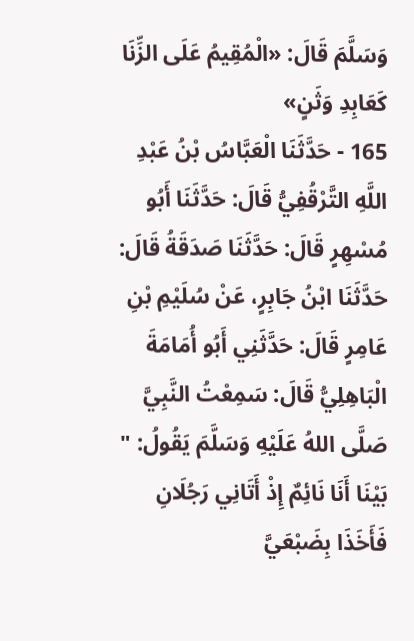وَسَلَّمَ قَالَ: «الْمُقِيمُ عَلَى الزِّنَا كَعَابِدِ وَثَنٍ»
165 - حَدَّثَنَا الْعَبَّاسُ بْنُ عَبْدِ اللَّهِ التَّرْقُفِيُّ قَالَ: حَدَّثَنَا أَبُو مُسْهِرٍ قَالَ: حَدَّثَنَا صَدَقَةُ قَالَ: حَدَّثَنَا ابْنُ جَابِرٍ، عَنْ سُلَيْمِ بْنِ عَامِرٍ قَالَ: حَدَّثَنِي أَبُو أُمَامَةَ الْبَاهِلِيُّ قَالَ: سَمِعْتُ النَّبِيَّ صَلَّى اللهُ عَلَيْهِ وَسَلَّمَ يَقُولُ: " بَيْنَا أَنَا نَائِمٌ إِذْ أَتَانِي رَجُلَانِ فَأَخَذَا بِضَبْعَيَّ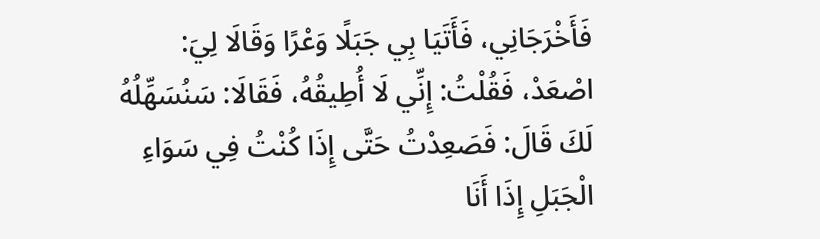فَأَخْرَجَانِي، فَأَتَيَا بِي جَبَلًا وَعْرًا وَقَالَا لِيَ: اصْعَدْ، فَقُلْتُ: إِنِّي لَا أُطِيقُهُ، فَقَالَا: سَنُسَهِّلُهُ لَكَ قَالَ: فَصَعِدْتُ حَتَّى إِذَا كُنْتُ فِي سَوَاءِ الْجَبَلِ إِذَا أَنَا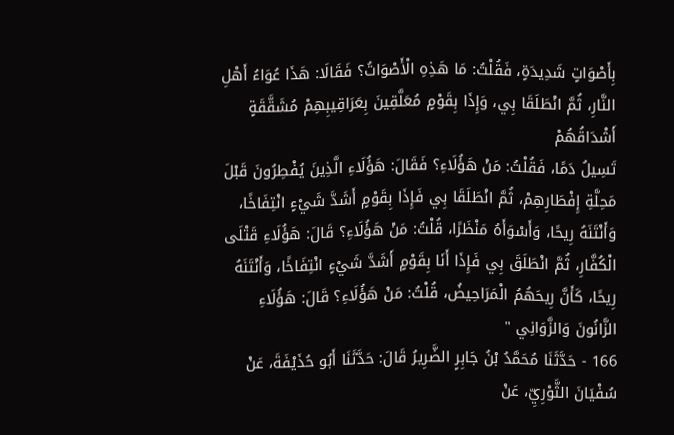بِأَصْوَاتٍ شَدِيدَةٍ، فَقُلْتُ: مَا هَذِهِ الْأَصْوَاتُ؟ فَقَالَا: هَذَا عُوَاءُ أَهْلِ النَّارِ، ثُمَّ انْطَلَقَا بِي، وَإِذَا بِقَوْمٍ مُعَلَّقِينَ بِعَرَاقِيبِهِمْ مُشَقَّقَةٍ أَشْدَاقُهُمْ
تَسِيلُ دَمًا، فَقُلْتُ: مَنْ هَؤُلَاءِ؟ فَقَالَ: هَؤُلَاءِ الَّذِينَ يُفْطِرُونَ قَبْلَ مَحِلَّةِ إِفْطَارِهِمْ، ثُمَّ انْطَلَقَا بِي فَإِذَا بِقَوْمٍ أَشَدَّ شَيْءٍ انْتِفَاخًا، وَأَنْتَنَهُ رِيحًا، وَأَسْوَأَهُ مَنْظَرًا، قُلْتُ: مَنْ هَؤُلَاءِ؟ قَالَ: هَؤُلَاءِ قَتْلَى الْكُفَّارِ، ثُمَّ انْطَلَقَ بِي فَإِذَا أَنَا بِقَوْمٍ أَشَدَّ شَيْءٍ انْتِفَاخًا، وَأَنْتَنَهُ رِيحًا، كَأَنَّ رِيحَهُمُ الْمَرَاحِيضُ، قُلْتُ: مَنْ هَؤُلَاءِ؟ قَالَ: هَؤُلَاءِ الزَّانُونَ وَالزَّوَانِي "
166 - حَدَّثَنَا مُحَمَّدُ بْنُ جَابِرٍ الضَّرِيرُ قَالَ: حَدَّثَنَا أَبُو حُذَيْفَةَ، عَنْ سُفْيَانَ الثَّوْرِيِّ، عَنْ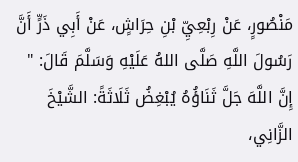مَنْصُورٍ، عَنْ رِبْعِيِّ بْنِ حِرَاشٍ، عَنْ أَبِي ذَرٍّ أَنَّ رَسُولَ اللَّهِ صَلَّى اللهُ عَلَيْهِ وَسَلَّمَ قَالَ: " إِنَّ اللَّهَ جَلَّ ثَنَاؤُهُ يُبْغِضُ ثَلَاثَةً: الشَّيْخَ الزَّانِي،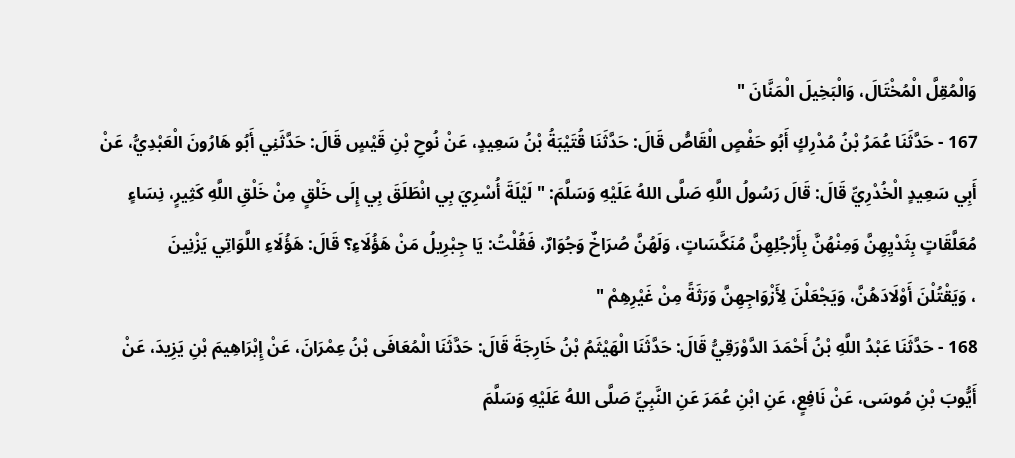وَالْمُقِلَّ الْمُخْتَالَ، وَالْبَخِيلَ الْمَنَّانَ "
167 - حَدَّثَنَا عُمَرُ بْنُ مُدْرِكٍ أَبُو حَفْصٍ الْقَاصُّ قَالَ: حَدَّثَنَا قُتَيْبَةُ بْنُ سَعِيدٍ، عَنْ نُوحِ بْنِ قَيْسٍ قَالَ: حَدَّثَنِي أَبُو هَارُونَ الْعَبْدِيُّ، عَنْ أَبِي سَعِيدٍ الْخُدْرِيِّ قَالَ: قَالَ رَسُولُ اللَّهِ صَلَّى اللهُ عَلَيْهِ وَسَلَّمَ: " لَيْلَةَ أُسْرِيَ بِي انْطَلَقَ بِي إِلَى خَلْقٍ مِنْ خَلْقِ اللَّهِ كَثِيرٍ، نِسَاءٍ مُعَلَّقَاتٍ بِثَدْيِهِنَّ وَمِنْهُنَّ بِأَرْجُلِهِنَّ مُنَكَّسَاتٍ، وَلَهُنَّ صُرَاخٌ وَجُوَارٌ، فَقُلْتُ: يَا جِبْرِيلُ مَنْ هَؤُلَاءِ؟ قَالَ: هَؤُلَاءِ اللَّوَاتِي يَزْنِينَ
، وَيَقْتُلْنَ أَوْلَادَهُنَّ، وَيَجْعَلْنَ لِأَزْوَاجِهِنَّ وَرَثَةً مِنْ غَيْرِهِمْ "
168 - حَدَّثَنَا عَبْدُ اللَّهِ بْنُ أَحْمَدَ الدَّوْرَقِيُّ قَالَ: حَدَّثَنَا الْهَيْثَمُ بْنُ خَارِجَةَ قَالَ: حَدَّثَنَا الْمُعَافَى بْنُ عِمْرَانَ، عَنْ إِبْرَاهِيمَ بْنِ يَزِيدَ، عَنْ أَيُّوبَ بْنِ مُوسَى، عَنْ نَافِعٍ، عَنِ ابْنِ عُمَرَ عَنِ النَّبِيِّ صَلَّى اللهُ عَلَيْهِ وَسَلَّمَ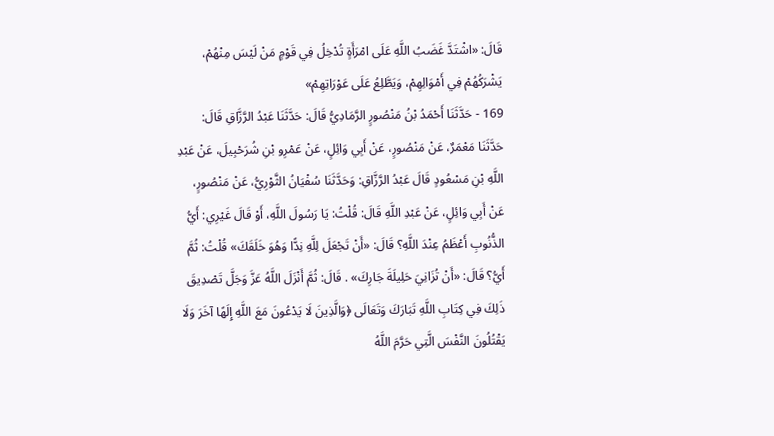قَالَ: «اشْتَدَّ غَضَبُ اللَّهِ عَلَى امْرَأَةٍ تُدْخِلُ فِي قَوْمٍ مَنْ لَيْسَ مِنْهُمْ، يَشْرَكُهُمْ فِي أَمْوَالِهِمْ، وَيَطَّلِعُ عَلَى عَوْرَاتِهِمْ»
169 - حَدَّثَنَا أَحْمَدُ بْنُ مَنْصُورٍ الرَّمَادِيُّ قَالَ: حَدَّثَنَا عَبْدُ الرَّزَّاقِ قَالَ: حَدَّثَنَا مَعْمَرٌ، عَنْ مَنْصُورٍ، عَنْ أَبِي وَائِلٍ، عَنْ عَمْرِو بْنِ شُرَحْبِيلَ، عَنْ عَبْدِ اللَّهِ بْنِ مَسْعُودٍ قَالَ عَبْدُ الرَّزَّاقِ: وَحَدَّثَنَا سُفْيَانُ الثَّوْرِيُّ، عَنْ مَنْصُورٍ، عَنْ أَبِي وَائِلٍ، عَنْ عَبْدِ اللَّهِ قَالَ: قُلْتُ: يَا رَسُولَ اللَّهِ، أَوْ قَالَ غَيْرِي: أَيُّ الذُّنُوبِ أَعْظَمُ عِنْدَ اللَّهِ؟ قَالَ: «أَنْ تَجْعَلَ لِلَّهِ نِدًّا وَهُوَ خَلَقَكَ» قُلْتُ: ثُمَّ أَيُّ؟ قَالَ: «أَنْ تُزَانِيَ حَلِيلَةَ جَارِكَ» . قَالَ: ثُمَّ أَنْزَلَ اللَّهُ عَزَّ وَجَلَّ تَصْدِيقَ ذَلِكَ فِي كِتَابِ اللَّهِ تَبَارَكَ وَتَعَالَى ﴿وَالَّذِينَ لَا يَدْعُونَ مَعَ اللَّهِ إِلَهًا آخَرَ وَلَا يَقْتُلُونَ النَّفْسَ الَّتِي حَرَّمَ اللَّهُ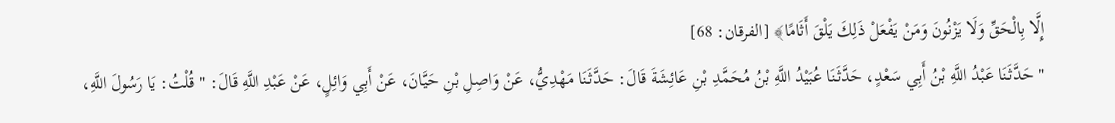إِلَّا بِالْحَقِّ وَلَا يَزْنُونَ وَمَنْ يَفْعَلْ ذَلِكَ يَلْقَ أَثَامًا﴾ [الفرقان: 68]
" حَدَّثَنَا عَبْدُ اللَّهِ بْنُ أَبِي سَعْدٍ، حَدَّثَنَا عُبَيْدُ اللَّهِ بْنُ مُحَمَّدِ بْنِ عَائِشَةَ قَالَ: حَدَّثَنَا مَهْدِيُّ، عَنْ وَاصِلِ بْنِ حَيَّانَ، عَنْ أَبِي وَائِلٍ، عَنْ عَبْدِ اللَّهِ قَالَ: " قُلْتُ: يَا رَسُولَ اللَّهِ،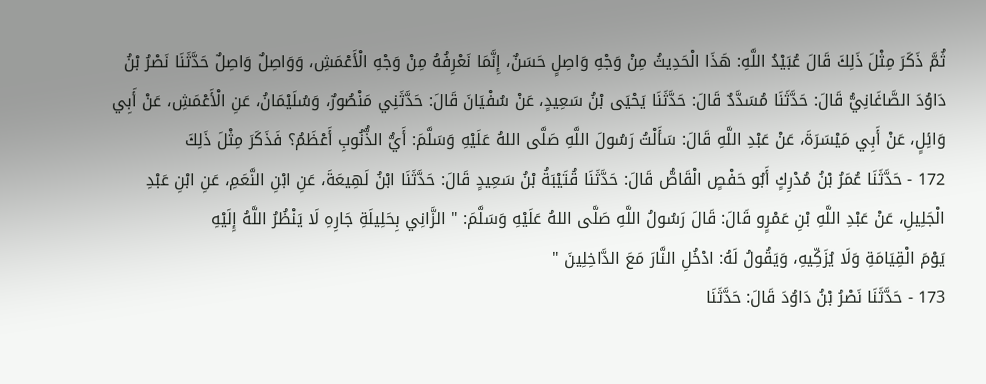ثُمَّ ذَكَرَ مِثْلَ ذَلِكَ قَالَ عُبَيْدُ اللَّهِ: هَذَا الْحَدِيثُ مِنْ وَجْهِ وَاصِلٍ حَسَنٌ، إِنَّمَا نَعْرِفُهُ مِنْ وَجْهِ الْأَعْمَشِ، وَوَاصِلٌ وَاصِلٌ حَدَّثَنَا نَصْرُ بْنُ دَاوُدَ الصَّاغَانِيُّ قَالَ: حَدَّثَنَا مُسَدَّدٌ قَالَ: حَدَّثَنَا يَحْيَى بْنُ سَعِيدٍ، عَنْ سُفْيَانَ قَالَ: حَدَّثَنِي مَنْصُورٌ، وَسُلَيْمَانُ، عَنِ الْأَعْمَشِ، عَنْ أَبِي وَائِلٍ، عَنْ أَبِي مَيْسَرَةَ، عَنْ عَبْدِ اللَّهِ قَالَ: سَأَلْتُ رَسُولَ اللَّهِ صَلَّى اللهُ عَلَيْهِ وَسَلَّمَ: أَيُّ الذُّنُوبِ أَعْظَمُ؟ فَذَكَرَ مِثْلَ ذَلِكَ
172 - حَدَّثَنَا عُمَرُ بْنُ مُدْرِكٍ أَبُو حَفْصٍ الْقَاصُّ قَالَ: حَدَّثَنَا قُتَيْبَةُ بْنُ سَعِيدٍ قَالَ: حَدَّثَنَا ابْنُ لَهِيعَةَ، عَنِ ابْنِ النَّعَمِ، عَنِ ابْنِ عَبْدِ الْجَلِيلِ، عَنْ عَبْدِ اللَّهِ بْنِ عَمْرٍو قَالَ: قَالَ رَسُولُ اللَّهِ صَلَّى اللهُ عَلَيْهِ وَسَلَّمَ: " الزَّانِي بِحَلِيلَةِ جَارِهِ لَا يَنْظُرُ اللَّهُ إِلَيْهِ
يَوْمَ الْقِيَامَةِ وَلَا يُزَكِّيهِ، وَيَقُولُ لَهُ: ادْخُلِ النَّارَ مَعَ الدَّاخِلِينَ "
173 - حَدَّثَنَا نَصْرُ بْنُ دَاوُدَ قَالَ: حَدَّثَنَا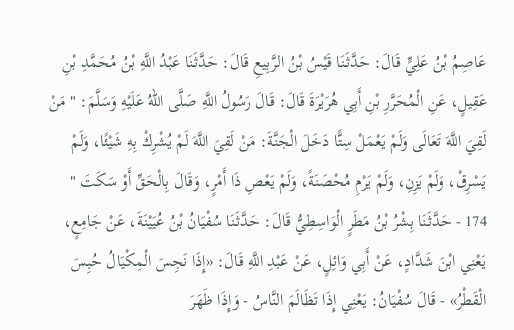عَاصِمُ بْنُ عَلِيٍّ قَالَ: حَدَّثَنَا قَيْسُ بْنُ الرَّبِيعِ قَالَ: حَدَّثَنَا عَبْدُ اللَّهِ بْنُ مُحَمَّدِ بْنِ عَقِيلٍ، عَنِ الْمُحَرَّرِ بْنِ أَبِي هُرَيْرَةَ قَالَ: قَالَ رَسُولُ اللَّهِ صَلَّى اللهُ عَلَيْهِ وَسَلَّمَ: " مَنْ لَقِيَ اللَّهَ تَعَالَى وَلَمْ يَعْمَلْ سِتًّا دَخَلَ الْجَنَّةَ: مَنْ لَقِيَ اللَّهَ لَمْ يُشْرِكْ بِهِ شَيْئًا، وَلَمْ يَسْرِقْ، وَلَمْ يَزِنِ، وَلَمْ يَرْمِ مُحْصَنَةً، وَلَمْ يَعْصِ ذَا أَمْرٍ، وَقَالَ بِالْحَقِّ أَوْ سَكَتَ "
174 - حَدَّثَنَا بِشْرُ بْنُ مَطَرٍ الْوَاسِطِيُّ قَالَ: حَدَّثَنَا سُفْيَانُ بْنُ عُيَيْنَةَ، عَنْ جَامِعٍ، يَعْنِي ابْنَ شَدَّادٍ، عَنْ أَبِي وَائِلٍ، عَنْ عَبْدِ اللَّهِ قَالَ: «إِذَا نَجِسَ الْمِكْيَالُ حُبِسَ الْقَطْرُ» - قَالَ سُفْيَانُ: يَعْنِي إِذَا تَظَالَمَ النَّاسُ - وَإِذَا ظَهَرَ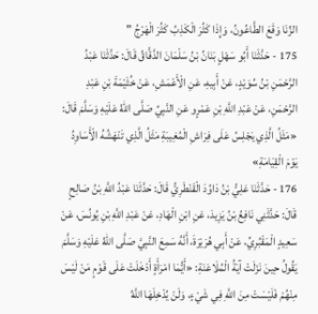الزِّنَا وَقَعَ الطَّاعُونُ، وَإِذَا كَثُرَ الْكَذِبُ كَثُرَ الْهَرْجُ "
175 - حَدَّثَنَا أَبُو سَهْلٍ بَنَانُ بْنُ سَلْمَانَ الدَّقَّاقُ قَالَ: حَدَّثَنَا عَبْدُ الرَّحْمَنِ بْنُ سُوَيْدٍ، عَنْ أَبِيهِ، عَنِ الْأَعْمَشِ، عَنْ خُثَيْمَةَ بْنِ عَبْدِ الرَّحْمَنِ، عَنْ عَبْدِ اللَّهِ بْنِ عَمْرٍو عَنِ النَّبِيِّ صَلَّى اللهُ عَلَيْهِ وَسَلَّمَ قَالَ: «مَثَلُ الَّذِي يَجْلِسُ عَلَى فِرَاشِ الْمُغِيبَةِ مَثَلُ الَّذِي تَنْهَشُهُ الْأَسَاوِدُ يَوْمَ الْقِيَامَةِ»
176 - حَدَّثَنَا عَلِيُّ بْنُ دَاوُدَ الْقَنْطَرِيُّ قَالَ: حَدَّثَنَا عَبْدُ اللَّهِ بْنُ صَالِحٍ قَالَ: حَدَّثَنِي نَافِعُ بْنُ يَزِيدَ، عَنِ ابْنِ الْهَادِ، عَنْ عَبْدِ اللَّهِ بْنِ يُونُسَ، عَنْ سَعِيدٍ الْمَقْبُرِيِّ، عَنْ أَبِي هُرَيْرَةَ، أَنَّهُ سَمِعَ النَّبِيَّ صَلَّى اللهُ عَلَيْهِ وَسَلَّمَ يَقُولُ حِينَ نَزَلَتْ آيَةُ الْمُلَاعَنَةِ: «أَيُّمَا امْرَأَةٍ أَدْخَلَتْ عَلَى قَوْمٍ مَنْ لَيْسَ مِنْهُمْ فَلَيْسَتْ مِنَ اللَّهِ فِي شَيْءٍ، وَلَنْ يُدْخِلَهَا اللَّهُ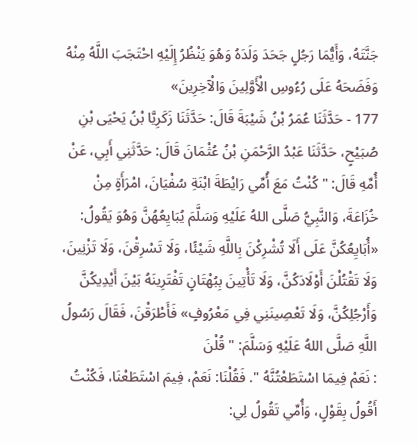جَنَّتَهُ، وَأَيُّمَا رَجُلٍ جَحَدَ وَلَدَهُ وَهُوَ يَنْظُرُ إِلَيْهِ احْتَجَبَ اللَّهُ مِنْهُ وَفَضَحَهُ عَلَى رُءُوسِ الْأَوَّلِينَ وَالْآخِرِينَ»
177 - حَدَّثَنَا عُمَرُ بْنُ شَيْبَةَ قَالَ: حَدَّثَنَا زَكَرِيَّا بْنُ يَحْيَى بْنِ صُبَيْحٍ، حَدَّثَنَا عَبْدُ الرَّحْمَنِ بْنُ عُثْمَانَ قَالَ: حَدَّثَنِي أَبِي، عَنْ أُمِّهِ قَالَ: " كُنْتُ مَعَ أُمِّي رَايْطَةَ ابْنَةِ سُفْيَانَ، امْرَأَةٍ مِنْ خُزَاعَةَ، وَالنَّبِيُّ صَلَّى اللهُ عَلَيْهِ وَسَلَّمَ يُبَايِعُهُنَّ وَهُوَ يَقُولُ: «أُبَايِعُكُنَّ عَلَى أَلَا تُشْرِكْنَ بِاللَّهِ شَيْئًا، وَلَا تَسْرِقْنَ، وَلَا تَزْنِينَ، وَلَا تَقْتُلْنَ أَوْلَادَكُنَّ، وَلَا تَأْتِينَ بِبُهْتَانٍ تَفْتَرِينَهُ بَيْنَ أَيْدِيكُنَّ وَأَرْجُلِكُنَّ، وَلَا تَعْصِينَنِي فِي مَعْرُوفٍ» فَأَطْرَقْنَ، فَقَالَ رَسُولُ اللَّهِ صَلَّى اللهُ عَلَيْهِ وَسَلَّمَ: " قُلْنَ
: نَعَمْ فِيمَا اسْتَطَعْتُنَّهُ ". فَقُلْنَا: نَعَمْ، فِيمَ اسْتَطَعْنَا، فَكُنْتُ أَقُولُ بِقَوْلٍ، وَأُمِّي تَقُولُ لِي: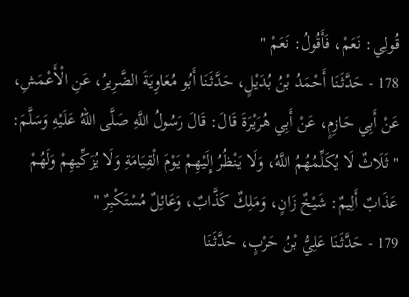قُولِي: نَعَمْ، فَأَقُولُ: نَعَمْ "
178 - حَدَّثَنَا أَحْمَدُ بْنُ بُدَيْلٍ، حَدَّثَنَا أَبُو مُعَاوِيَةَ الضَّرِيرُ، عَنِ الْأَعْمَشِ، عَنْ أَبِي حَازِمٍ، عَنْ أَبِي هُرَيْرَةَ قَالَ: قَالَ رَسُولُ اللَّهِ صَلَّى اللهُ عَلَيْهِ وَسَلَّمَ: " ثَلَاثٌ لَا يُكَلِّمُهُمُ اللَّهُ، وَلَا يَنْظُرُ إِلَيْهِمْ يَوْمَ الْقِيَامَةِ وَلَا يُزَكِّيهِمْ وَلَهُمْ عَذَابٌ أَلِيمٌ: شَيْخٌ زَانٍ، وَمَلِكٌ كَذَّابٌ، وَعَائِلٌ مُسْتَكْبِرٌ "
179 - حَدَّثَنَا عَلِيُّ بْنُ حَرْبٍ، حَدَّثَنَا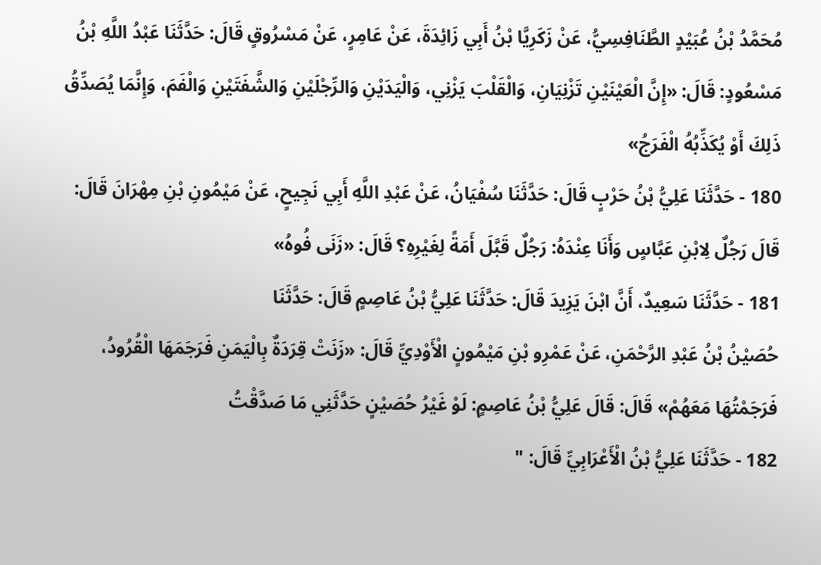مُحَمَّدُ بْنُ عُبَيْدٍ الطَّنَافِسِيُّ، عَنْ زَكَرِيَّا بْنُ أَبِي زَائِدَةَ، عَنْ عَامِرٍ، عَنْ مَسْرُوقٍ قَالَ: حَدَّثَنَا عَبْدُ اللَّهِ بْنُ مَسْعُودٍ: قَالَ: «إِنَّ الْعَيْنَيْنِ تَزْنِيَانِ، وَالْقَلْبَ يَزْنِي، وَالْيَدَيْنِ وَالرِّجْلَيْنِ وَالشَّفَتَيْنِ وَالْفَمَ، وَإِنَّمَا يُصَدِّقُ ذَلِكَ أَوْ يُكَذِّبُهُ الْفَرَجُ»
180 - حَدَّثَنَا عَلِيُّ بْنُ حَرْبٍ قَالَ: حَدَّثَنَا سُفْيَانُ، عَنْ عَبْدِ اللَّهِ أَبِي نَجِيحٍ، عَنْ مَيْمُونِ بْنِ مِهْرَانَ قَالَ: قَالَ رَجُلٌ لِابْنِ عَبَّاسٍ وَأَنَا عِنْدَهُ: رَجُلٌ قَبَّلَ أَمَةً لِغَيْرِهِ؟ قَالَ: «زَنَى فُوهُ»
181 - حَدَّثَنَا سَعِيدٌ، أَنَّ ابْنَ يَزِيدَ قَالَ: حَدَّثَنَا عَلِيُّ بْنُ عَاصِمٍ قَالَ: حَدَّثَنَا
حُصَيْنُ بْنُ عَبْدِ الرَّحْمَنِ، عَنْ عَمْرِو بْنِ مَيْمُونٍ الْأَوْدِيِّ قَالَ: «زَنَتْ قِرَدَةٌ بِالْيَمَنِ فَرَجَمَهَا الْقُرُودُ، فَرَجَمْتُهَا مَعَهُمْ» قَالَ: قَالَ عَلِيُّ بْنُ عَاصِمٍ: لَوْ غَيْرُ حُصَيْنٍ حَدَّثَنِي مَا صَدَّقْتُ
182 - حَدَّثَنَا عَلِيُّ بْنُ الْأَعْرَابِيِّ قَالَ: "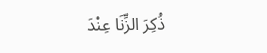ذُكِرَ الزِّنَا عِنْدَ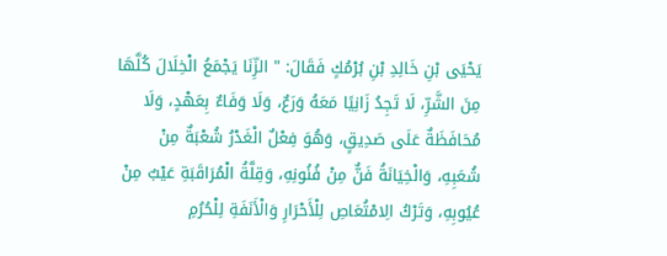يَحْيَى بْنِ خَالِدِ بْنِ بُرْمُكٍ فَقَالَ: " الزِّنَا يَجْمَعُ الْخِلَالَ كُلَّهَا مِنَ الشَّرِّ، لَا تَجِدُ زَانِيًا مَعَهُ وَرَعٌ، وَلَا وَفَاءٌ بِعَهْدٍ، وَلَا مُحَافَظَةٌ عَلَى صَدِيقٍ، وَهُوَ فِعْلٌ الْغَدْرُ شُعْبَةٌ مِنْ شُعَبِهِ، وَالْخِيَانَةُ فَنٌّ مِنْ فُنُونِهِ، وَقِلَّةُ الْمُرَاقَبَةِ عَيْبٌ مِنْ عُيُوبِهِ، وَتَرْكُ الِامْتُعَاصِ لِلْأَحْرَارِ وَالْأَنَفَةِ لِلْحُرُمِ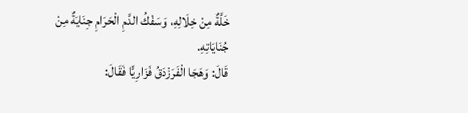خَلَّةٌ مِنْ خِلَالِهِ، وَسَفْكُ الدَّمِ الْحَرَامِ جِنَايَةٌ مِنْ جُنَايَاتِهِ.
قَالَ: وَهَجَا الْفَرَزْدَقُ فَزَارِيًّا فَقَالَ: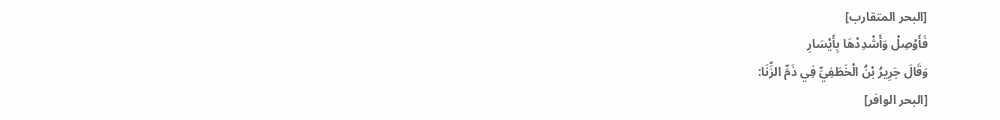[البحر المتقارب]
فَأَوْصِلْ وَأَشْدِدْهَا بِأَيْسَارِ
وَقَالَ جَرِيرُ بْنُ الْخَطَفِيِّ فِي ذَمِّ الزِّنَا:
[البحر الوافر]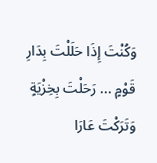وَكُنْتَ إِذَا حَلَلْتَ بِدَارِ قَوْمٍ ... رَحَلْتَ بِخِزْيَةٍ وَتَرَكْتَ عَارَا